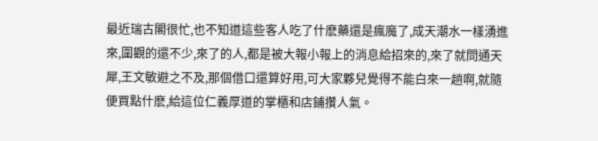最近瑞古閣很忙,也不知道這些客人吃了什麽藥還是瘋魔了,成天潮水一樣湧進來,圍觀的還不少,來了的人,都是被大報小報上的消息給招來的,來了就問通天犀,王文敏避之不及,那個借口還算好用,可大家夥兒覺得不能白來一趟啊,就隨便買點什麽,給這位仁義厚道的掌櫃和店鋪攢人氣。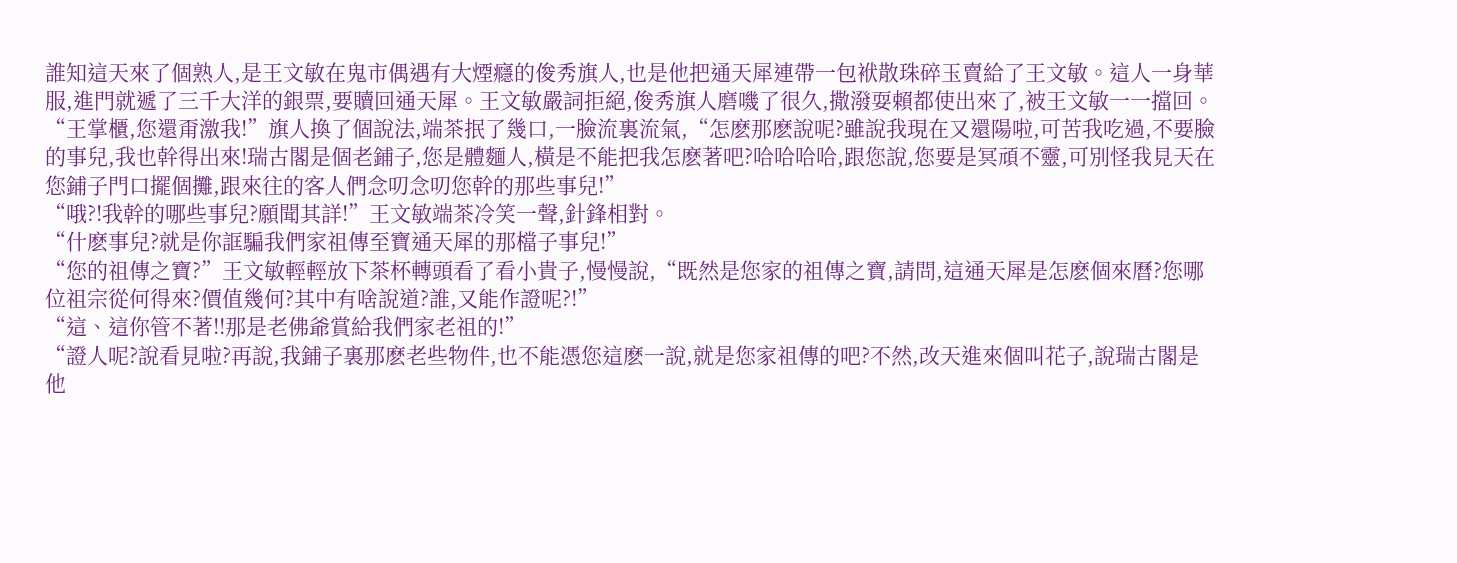誰知這天來了個熟人,是王文敏在鬼市偶遇有大煙癮的俊秀旗人,也是他把通天犀連帶一包袱散珠碎玉賣給了王文敏。這人一身華服,進門就遞了三千大洋的銀票,要贖回通天犀。王文敏嚴詞拒絕,俊秀旗人磨嘰了很久,撒潑耍賴都使出來了,被王文敏一一擋回。
“王掌櫃,您還甭激我!”旗人換了個說法,端茶抿了幾口,一臉流裏流氣,“怎麽那麽說呢?雖說我現在又還陽啦,可苦我吃過,不要臉的事兒,我也幹得出來!瑞古閣是個老鋪子,您是體麵人,橫是不能把我怎麽著吧?哈哈哈哈,跟您說,您要是冥頑不靈,可別怪我見天在您鋪子門口擺個攤,跟來往的客人們念叨念叨您幹的那些事兒!”
“哦?!我幹的哪些事兒?願聞其詳!”王文敏端茶冷笑一聲,針鋒相對。
“什麽事兒?就是你誆騙我們家祖傳至寶通天犀的那檔子事兒!”
“您的祖傳之寶?”王文敏輕輕放下茶杯轉頭看了看小貴子,慢慢說,“既然是您家的祖傳之寶,請問,這通天犀是怎麽個來曆?您哪位祖宗從何得來?價值幾何?其中有啥說道?誰,又能作證呢?!”
“這、這你管不著!!那是老佛爺賞給我們家老祖的!”
“證人呢?說看見啦?再說,我鋪子裏那麽老些物件,也不能憑您這麽一說,就是您家祖傳的吧?不然,改天進來個叫花子,說瑞古閣是他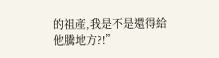的祖產,我是不是還得給他騰地方?!”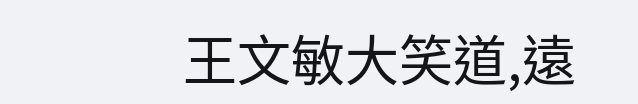王文敏大笑道,遠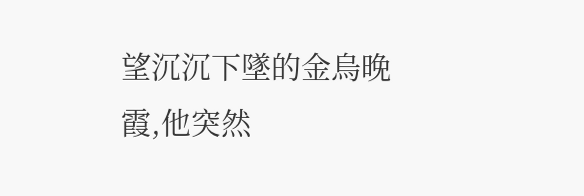望沉沉下墜的金烏晚霞,他突然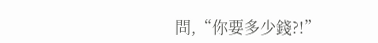問,“你要多少錢?!”